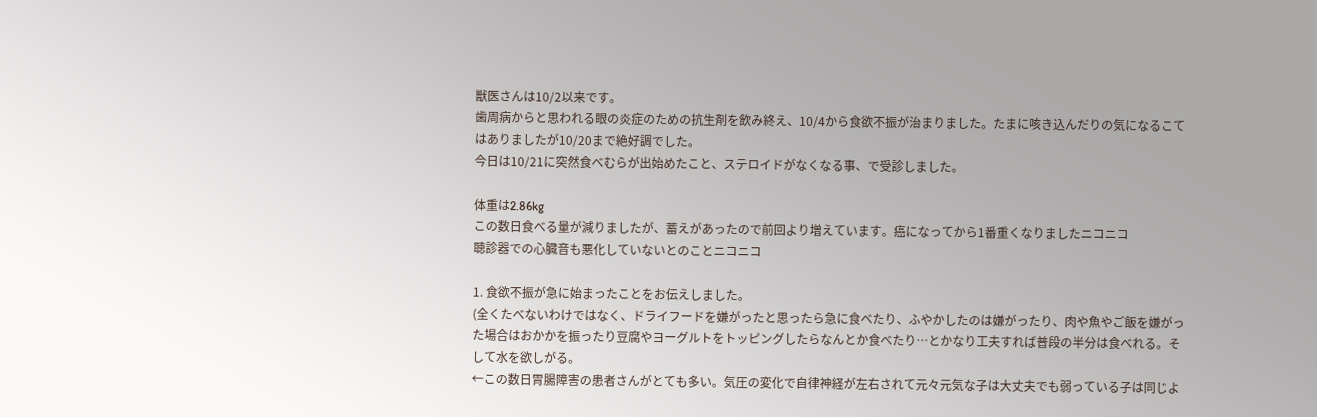獣医さんは10/2以来です。
歯周病からと思われる眼の炎症のための抗生剤を飲み終え、10/4から食欲不振が治まりました。たまに咳き込んだりの気になるこてはありましたが10/20まで絶好調でした。
今日は10/21に突然食べむらが出始めたこと、ステロイドがなくなる事、で受診しました。

体重は2.86kg
この数日食べる量が減りましたが、蓄えがあったので前回より増えています。癌になってから1番重くなりましたニコニコ
聴診器での心臓音も悪化していないとのことニコニコ

1. 食欲不振が急に始まったことをお伝えしました。
(全くたべないわけではなく、ドライフードを嫌がったと思ったら急に食べたり、ふやかしたのは嫌がったり、肉や魚やご飯を嫌がった場合はおかかを振ったり豆腐やヨーグルトをトッピングしたらなんとか食べたり…とかなり工夫すれば普段の半分は食べれる。そして水を欲しがる。
←この数日胃腸障害の患者さんがとても多い。気圧の変化で自律神経が左右されて元々元気な子は大丈夫でも弱っている子は同じよ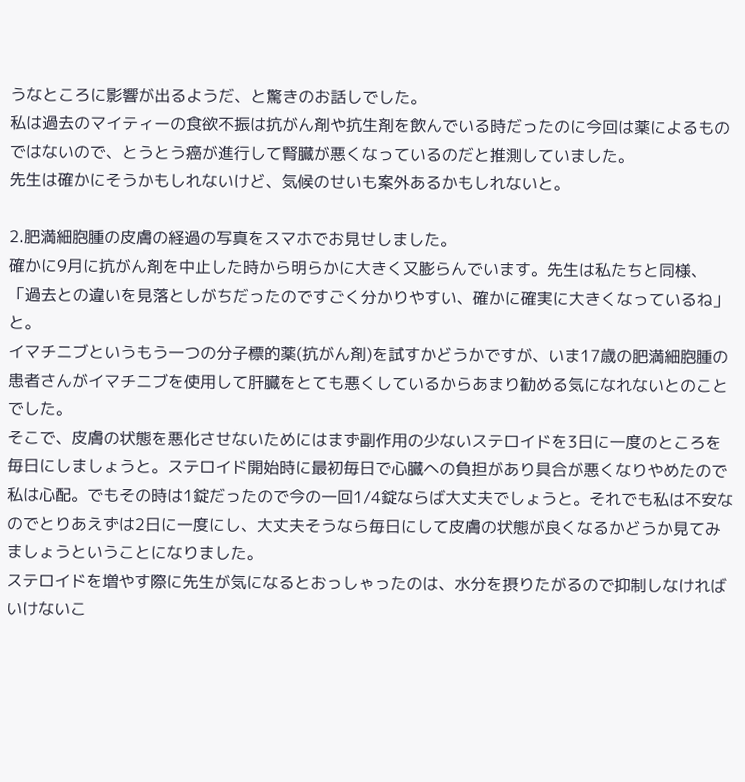うなところに影響が出るようだ、と驚きのお話しでした。
私は過去のマイティーの食欲不振は抗がん剤や抗生剤を飲んでいる時だったのに今回は薬によるものではないので、とうとう癌が進行して腎臓が悪くなっているのだと推測していました。
先生は確かにそうかもしれないけど、気候のせいも案外あるかもしれないと。

2.肥満細胞腫の皮膚の経過の写真をスマホでお見せしました。
確かに9月に抗がん剤を中止した時から明らかに大きく又膨らんでいます。先生は私たちと同様、「過去との違いを見落としがちだったのですごく分かりやすい、確かに確実に大きくなっているね」と。
イマチニブというもう一つの分子標的薬(抗がん剤)を試すかどうかですが、いま17歳の肥満細胞腫の患者さんがイマチニブを使用して肝臓をとても悪くしているからあまり勧める気になれないとのことでした。
そこで、皮膚の状態を悪化させないためにはまず副作用の少ないステロイドを3日に一度のところを毎日にしましょうと。ステロイド開始時に最初毎日で心臓への負担があり具合が悪くなりやめたので私は心配。でもその時は1錠だったので今の一回1/4錠ならば大丈夫でしょうと。それでも私は不安なのでとりあえずは2日に一度にし、大丈夫そうなら毎日にして皮膚の状態が良くなるかどうか見てみましょうということになりました。
ステロイドを増やす際に先生が気になるとおっしゃったのは、水分を摂りたがるので抑制しなければいけないこ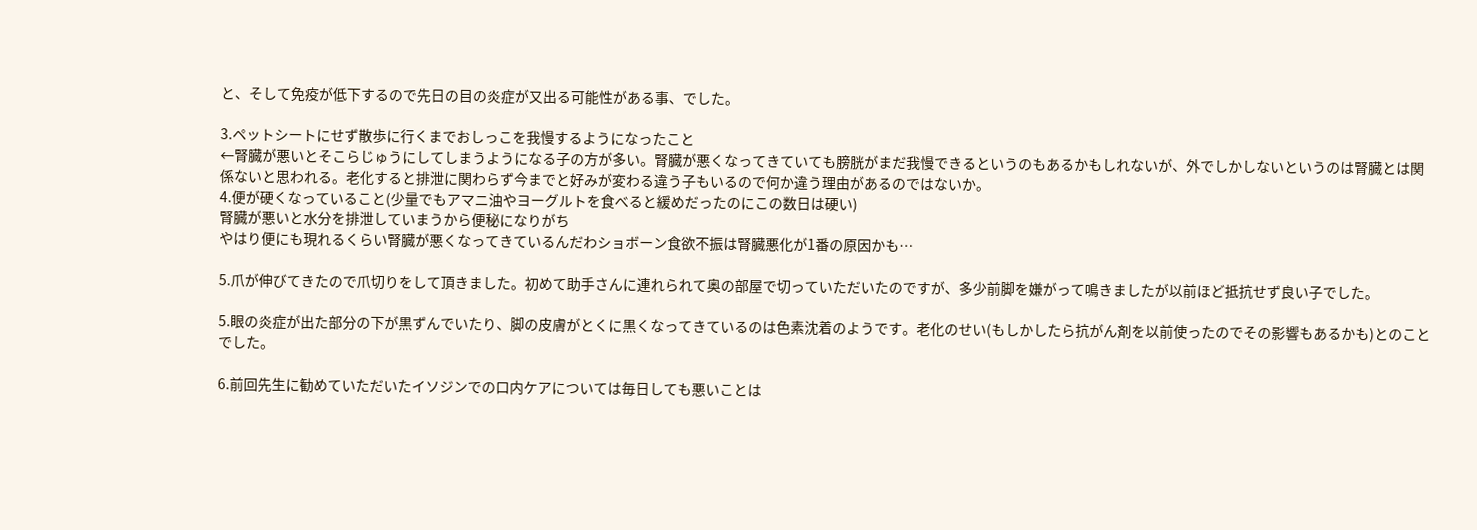と、そして免疫が低下するので先日の目の炎症が又出る可能性がある事、でした。

3.ペットシートにせず散歩に行くまでおしっこを我慢するようになったこと
←腎臓が悪いとそこらじゅうにしてしまうようになる子の方が多い。腎臓が悪くなってきていても膀胱がまだ我慢できるというのもあるかもしれないが、外でしかしないというのは腎臓とは関係ないと思われる。老化すると排泄に関わらず今までと好みが変わる違う子もいるので何か違う理由があるのではないか。
4.便が硬くなっていること(少量でもアマニ油やヨーグルトを食べると緩めだったのにこの数日は硬い)
腎臓が悪いと水分を排泄していまうから便秘になりがち
やはり便にも現れるくらい腎臓が悪くなってきているんだわショボーン食欲不振は腎臓悪化が1番の原因かも…

5.爪が伸びてきたので爪切りをして頂きました。初めて助手さんに連れられて奥の部屋で切っていただいたのですが、多少前脚を嫌がって鳴きましたが以前ほど抵抗せず良い子でした。

5.眼の炎症が出た部分の下が黒ずんでいたり、脚の皮膚がとくに黒くなってきているのは色素沈着のようです。老化のせい(もしかしたら抗がん剤を以前使ったのでその影響もあるかも)とのことでした。

6.前回先生に勧めていただいたイソジンでの口内ケアについては毎日しても悪いことは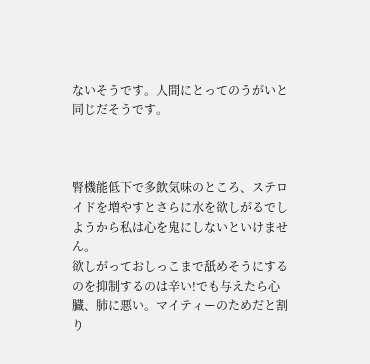ないそうです。人間にとってのうがいと同じだそうです。



腎機能低下で多飲気味のところ、ステロイドを増やすとさらに水を欲しがるでしようから私は心を鬼にしないといけません。
欲しがっておしっこまで舐めそうにするのを抑制するのは辛い!でも与えたら心臓、肺に悪い。マイティーのためだと割り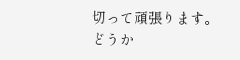切って頑張ります。
どうか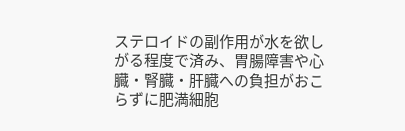ステロイドの副作用が水を欲しがる程度で済み、胃腸障害や心臓・腎臓・肝臓への負担がおこらずに肥満細胞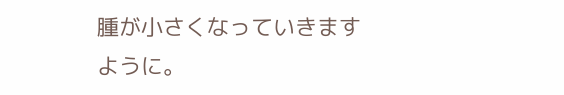腫が小さくなっていきますように。